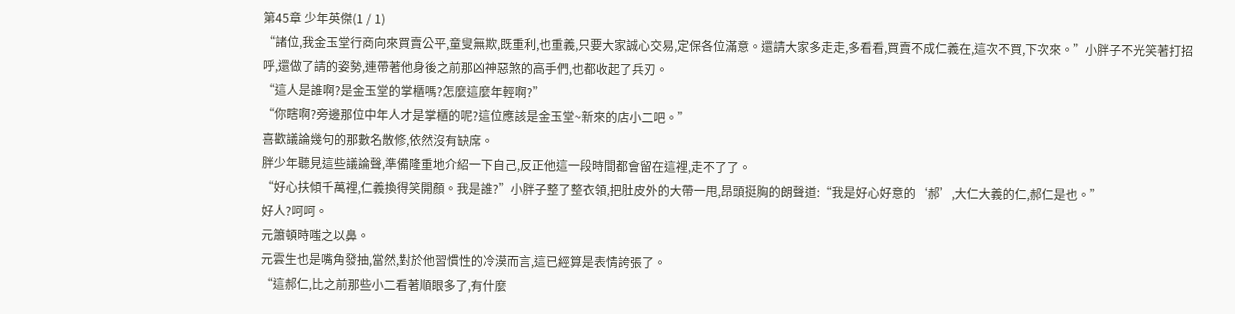第45章 少年英傑(1 / 1)
“諸位,我金玉堂行商向來買賣公平,童叟無欺,既重利,也重義,只要大家誠心交易,定保各位滿意。還請大家多走走,多看看,買賣不成仁義在,這次不買,下次來。”小胖子不光笑著打招呼,還做了請的姿勢,連帶著他身後之前那凶神惡煞的高手們,也都收起了兵刃。
“這人是誰啊?是金玉堂的掌櫃嗎?怎麼這麼年輕啊?”
“你瞎啊?旁邊那位中年人才是掌櫃的呢?這位應該是金玉堂~新來的店小二吧。”
喜歡議論幾句的那數名散修,依然沒有缺席。
胖少年聽見這些議論聲,準備隆重地介紹一下自己,反正他這一段時間都會留在這裡,走不了了。
“好心扶傾千萬裡,仁義換得笑開顏。我是誰?”小胖子整了整衣領,把肚皮外的大帶一甩,昂頭挺胸的朗聲道:“我是好心好意的‘郝’,大仁大義的仁,郝仁是也。”
好人?呵呵。
元簫頓時嗤之以鼻。
元雲生也是嘴角發抽,當然,對於他習慣性的冷漠而言,這已經算是表情誇張了。
“這郝仁,比之前那些小二看著順眼多了,有什麼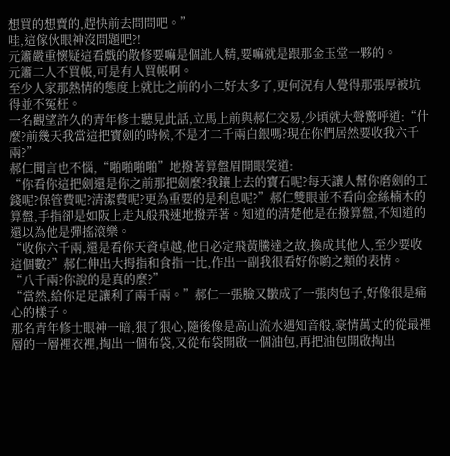想買的想賣的,趕快前去問問吧。”
哇,這傢伙眼神沒問題吧?!
元簫嚴重懷疑這看戲的散修要嘛是個訛人精,要嘛就是跟那金玉堂一夥的。
元簫二人不買帳,可是有人買帳啊。
至少人家那熱情的態度上就比之前的小二好太多了,更何況有人覺得那張厚被坑得並不冤枉。
一名觀望許久的青年修士聽見此話,立馬上前與郝仁交易,少頃就大聲驚呼道:“什麼?前幾天我當這把寶劍的時候,不是才二千兩白銀嗎?現在你們居然要收我六千兩?”
郝仁聞言也不惱,“啪啪啪啪”地撥著算盤眉開眼笑道:
“你看你這把劍還是你之前那把劍麼?我鑲上去的寶石呢?每天讓人幫你磨劍的工錢呢?保管費呢?清潔費呢?更為重要的是利息呢?”郝仁雙眼並不看向金絲楠木的算盤,手指卻是如阪上走丸般飛速地撥弄著。知道的清楚他是在撥算盤,不知道的還以為他是彈搖滾樂。
“收你六千兩,還是看你天資卓越,他日必定飛黃騰達之故,換成其他人,至少要收這個數?”郝仁伸出大拇指和食指一比,作出一副我很看好你喲之類的表情。
“八千兩?你說的是真的麼?”
“當然,給你足足讓利了兩千兩。”郝仁一張臉又皺成了一張肉包子,好像很是痛心的樣子。
那名青年修士眼神一暗,狠了狠心,隨後像是高山流水遇知音般,豪情萬丈的從最裡層的一層裡衣裡,掏出一個布袋,又從布袋開啟一個油包,再把油包開啟掏出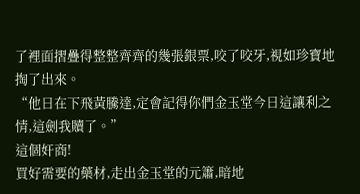了裡面摺疊得整整齊齊的幾張銀票,咬了咬牙,視如珍寶地掏了出來。
“他日在下飛黃騰達,定會記得你們金玉堂今日這讓利之情,這劍我贖了。”
這個奸商!
買好需要的藥材,走出金玉堂的元簫,暗地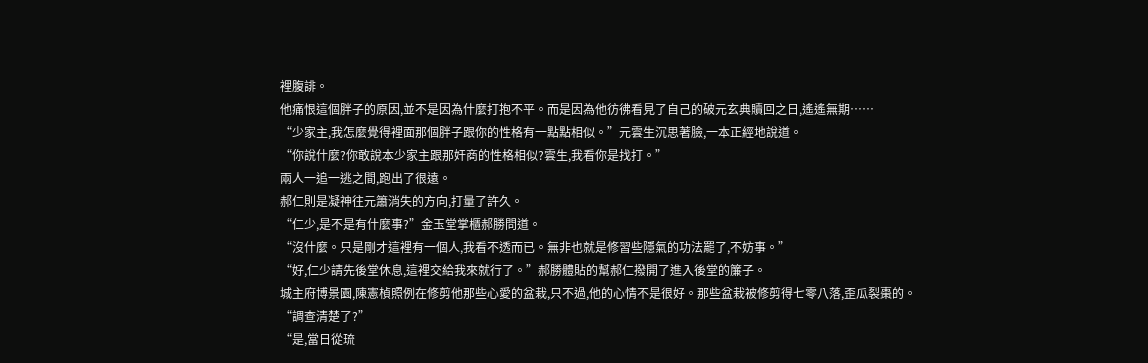裡腹誹。
他痛恨這個胖子的原因,並不是因為什麼打抱不平。而是因為他彷彿看見了自己的破元玄典贖回之日,遙遙無期……
“少家主,我怎麼覺得裡面那個胖子跟你的性格有一點點相似。”元雲生沉思著臉,一本正經地說道。
“你說什麼?你敢說本少家主跟那奸商的性格相似?雲生,我看你是找打。”
兩人一追一逃之間,跑出了很遠。
郝仁則是凝神往元簫消失的方向,打量了許久。
“仁少,是不是有什麼事?”金玉堂掌櫃郝勝問道。
“沒什麼。只是剛才這裡有一個人,我看不透而已。無非也就是修習些隱氣的功法罷了,不妨事。”
“好,仁少請先後堂休息,這裡交給我來就行了。”郝勝體貼的幫郝仁撥開了進入後堂的簾子。
城主府博景園,陳憲楨照例在修剪他那些心愛的盆栽,只不過,他的心情不是很好。那些盆栽被修剪得七零八落,歪瓜裂棗的。
“調查清楚了?”
“是,當日從琉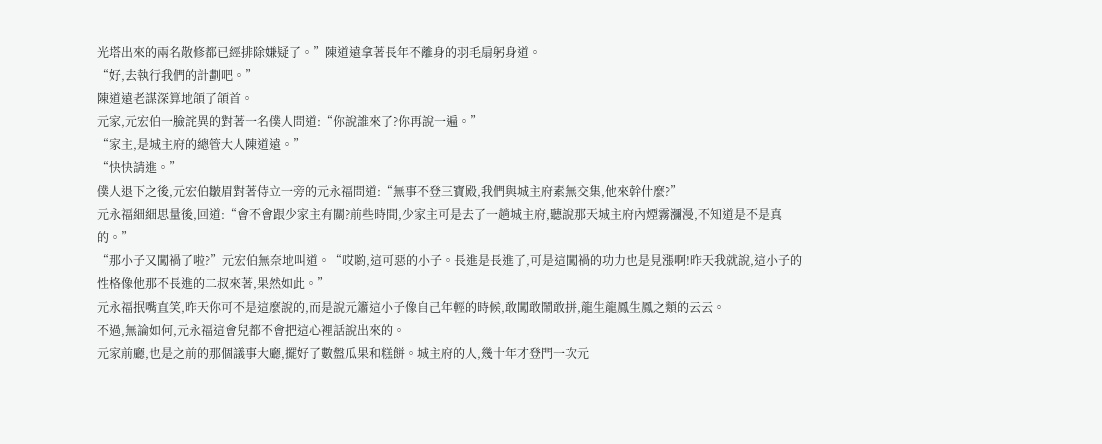光塔出來的兩名散修都已經排除嫌疑了。”陳道遠拿著長年不離身的羽毛扇躬身道。
“好,去執行我們的計劃吧。”
陳道遠老謀深算地頜了頜首。
元家,元宏伯一臉詫異的對著一名僕人問道:“你說誰來了?你再說一遍。”
“家主,是城主府的總管大人陳道遠。”
“快快請進。”
僕人退下之後,元宏伯皺眉對著侍立一旁的元永福問道:“無事不登三寶殿,我們與城主府素無交集,他來幹什麼?”
元永福細細思量後,回道:“會不會跟少家主有關?前些時間,少家主可是去了一趟城主府,聽說那天城主府內煙霧瀰漫,不知道是不是真的。”
“那小子又闖禍了啦?”元宏伯無奈地叫道。“哎喲,這可惡的小子。長進是長進了,可是這闖禍的功力也是見漲啊!昨天我就說,這小子的性格像他那不長進的二叔來著,果然如此。”
元永福抿嘴直笑,昨天你可不是這麼說的,而是說元簫這小子像自己年輕的時候,敢闖敢鬧敢拼,龍生龍鳳生鳳之類的云云。
不過,無論如何,元永福這會兒都不會把這心裡話說出來的。
元家前廳,也是之前的那個議事大廳,擺好了數盤瓜果和糕餅。城主府的人,幾十年才登門一次元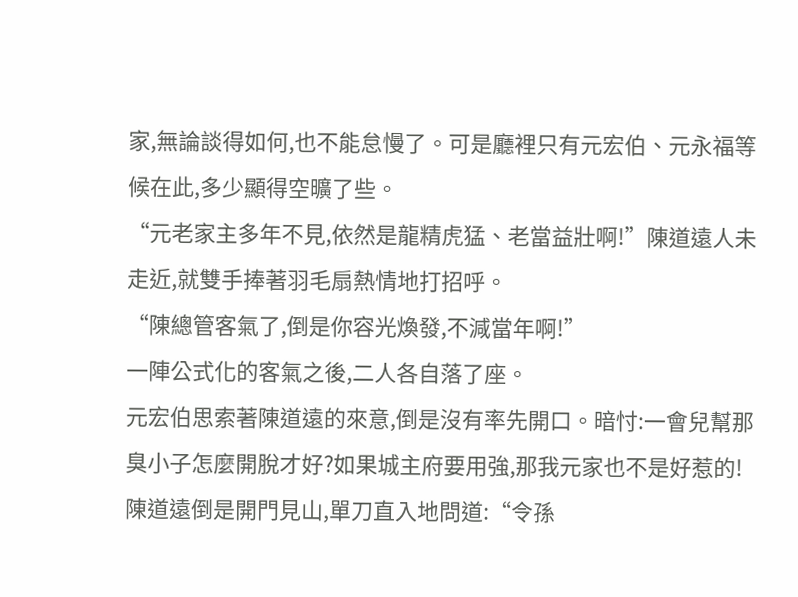家,無論談得如何,也不能怠慢了。可是廳裡只有元宏伯、元永福等候在此,多少顯得空曠了些。
“元老家主多年不見,依然是龍精虎猛、老當益壯啊!”陳道遠人未走近,就雙手捧著羽毛扇熱情地打招呼。
“陳總管客氣了,倒是你容光煥發,不減當年啊!”
一陣公式化的客氣之後,二人各自落了座。
元宏伯思索著陳道遠的來意,倒是沒有率先開口。暗忖:一會兒幫那臭小子怎麼開脫才好?如果城主府要用強,那我元家也不是好惹的!
陳道遠倒是開門見山,單刀直入地問道:“令孫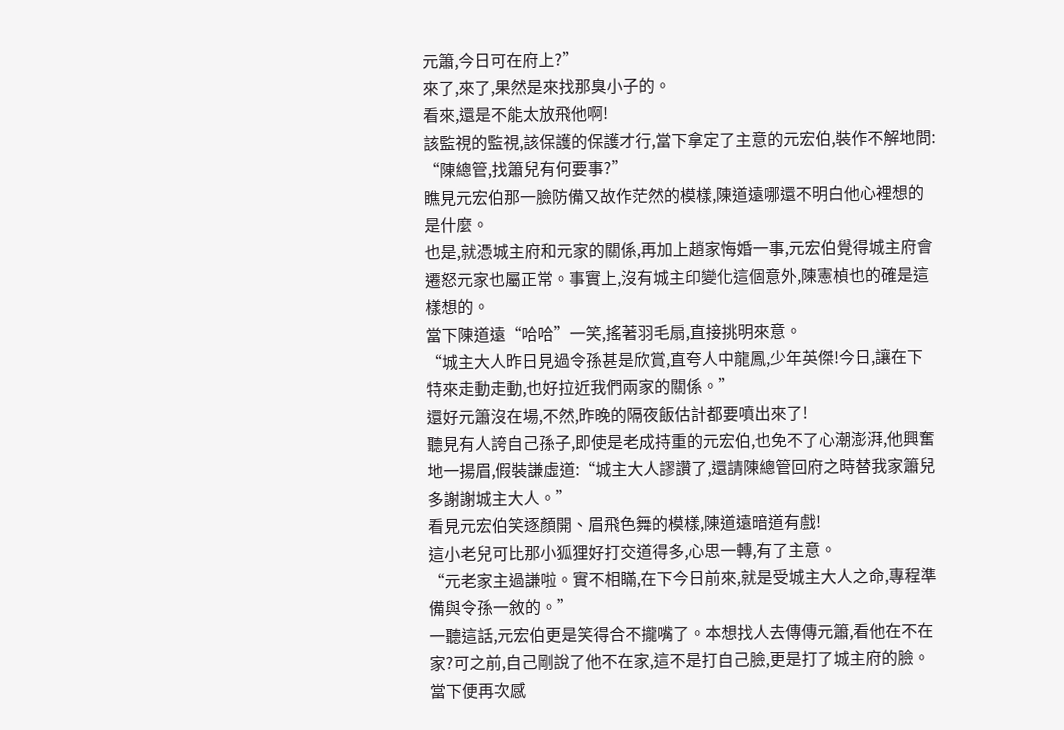元簫,今日可在府上?”
來了,來了,果然是來找那臭小子的。
看來,還是不能太放飛他啊!
該監視的監視,該保護的保護才行,當下拿定了主意的元宏伯,裝作不解地問:
“陳總管,找簫兒有何要事?”
瞧見元宏伯那一臉防備又故作茫然的模樣,陳道遠哪還不明白他心裡想的是什麼。
也是,就憑城主府和元家的關係,再加上趙家悔婚一事,元宏伯覺得城主府會遷怒元家也屬正常。事實上,沒有城主印變化這個意外,陳憲楨也的確是這樣想的。
當下陳道遠“哈哈”一笑,搖著羽毛扇,直接挑明來意。
“城主大人昨日見過令孫甚是欣賞,直夸人中龍鳳,少年英傑!今日,讓在下特來走動走動,也好拉近我們兩家的關係。”
還好元簫沒在場,不然,昨晚的隔夜飯估計都要噴出來了!
聽見有人誇自己孫子,即使是老成持重的元宏伯,也免不了心潮澎湃,他興奮地一揚眉,假裝謙虛道:“城主大人謬讚了,還請陳總管回府之時替我家簫兒多謝謝城主大人。”
看見元宏伯笑逐顏開、眉飛色舞的模樣,陳道遠暗道有戲!
這小老兒可比那小狐狸好打交道得多,心思一轉,有了主意。
“元老家主過謙啦。實不相瞞,在下今日前來,就是受城主大人之命,專程準備與令孫一敘的。”
一聽這話,元宏伯更是笑得合不攏嘴了。本想找人去傳傳元簫,看他在不在家?可之前,自己剛說了他不在家,這不是打自己臉,更是打了城主府的臉。當下便再次感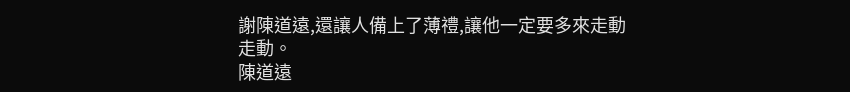謝陳道遠,還讓人備上了薄禮,讓他一定要多來走動走動。
陳道遠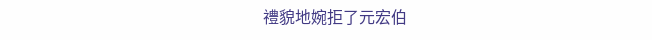禮貌地婉拒了元宏伯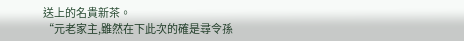送上的名貴新茶。
“元老家主,雖然在下此次的確是尋令孫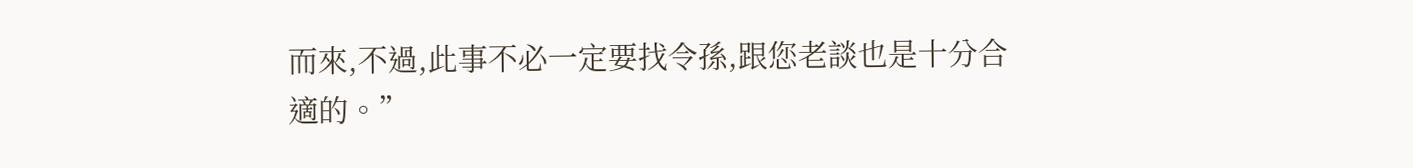而來,不過,此事不必一定要找令孫,跟您老談也是十分合適的。”